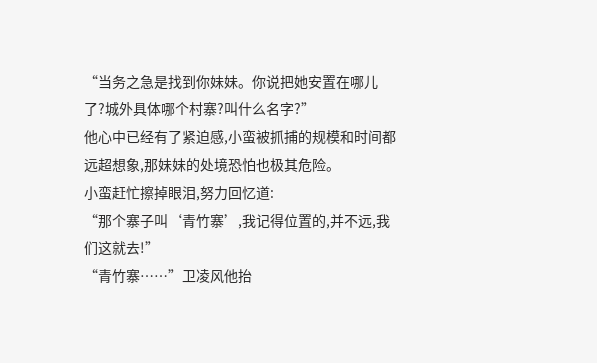“当务之急是找到你妹妹。你说把她安置在哪儿了?城外具体哪个村寨?叫什么名字?”
他心中已经有了紧迫感,小蛮被抓捕的规模和时间都远超想象,那妹妹的处境恐怕也极其危险。
小蛮赶忙擦掉眼泪,努力回忆道:
“那个寨子叫‘青竹寨’,我记得位置的,并不远,我们这就去!”
“青竹寨……”卫凌风他抬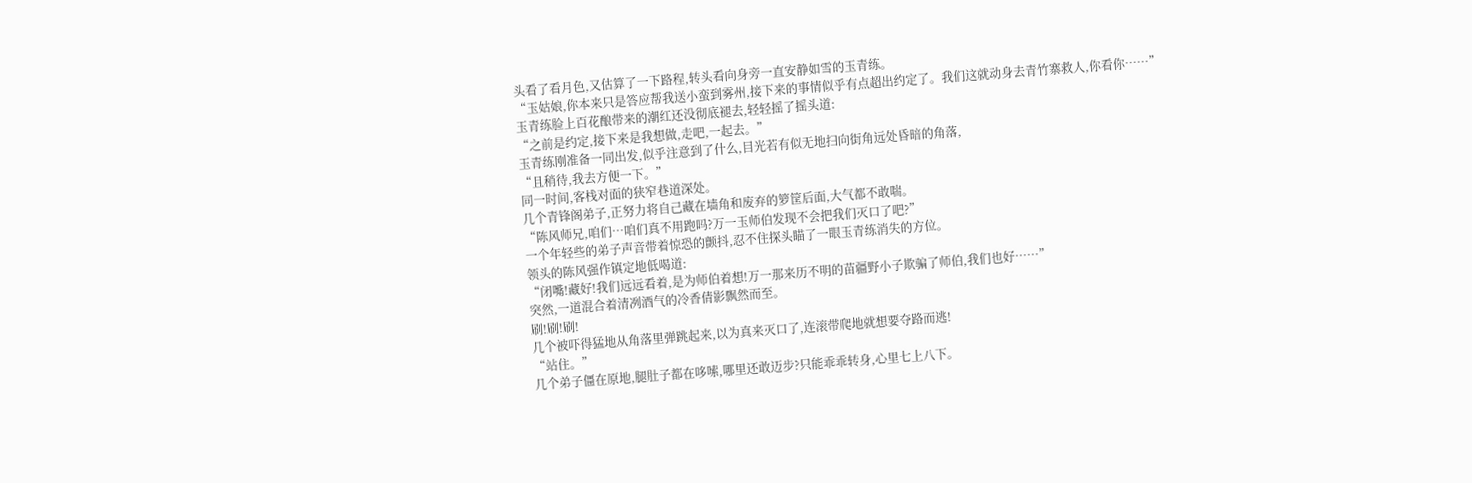头看了看月色,又估算了一下路程,转头看向身旁一直安静如雪的玉青练。
“玉姑娘,你本来只是答应帮我送小蛮到雾州,接下来的事情似乎有点超出约定了。我们这就动身去青竹寨救人,你看你……”
玉青练脸上百花酿带来的潮红还没彻底褪去,轻轻摇了摇头道:
“之前是约定,接下来是我想做,走吧,一起去。”
玉青练刚准备一同出发,似乎注意到了什么,目光若有似无地扫向街角远处昏暗的角落,
“且稍待,我去方便一下。”
同一时间,客栈对面的狭窄巷道深处。
几个青锋阁弟子,正努力将自己藏在墙角和废弃的箩筐后面,大气都不敢喘。
“陈风师兄,咱们…咱们真不用跑吗?万一玉师伯发现不会把我们灭口了吧?”
一个年轻些的弟子声音带着惊恐的颤抖,忍不住探头瞄了一眼玉青练消失的方位。
领头的陈风强作镇定地低喝道:
“闭嘴!藏好!我们远远看着,是为师伯着想!万一那来历不明的苗疆野小子欺骗了师伯,我们也好……”
突然,一道混合着清冽酒气的冷香倩影飘然而至。
刷!刷!刷!
几个被吓得猛地从角落里弹跳起来,以为真来灭口了,连滚带爬地就想要夺路而逃!
“站住。”
几个弟子僵在原地,腿肚子都在哆嗦,哪里还敢迈步?只能乖乖转身,心里七上八下。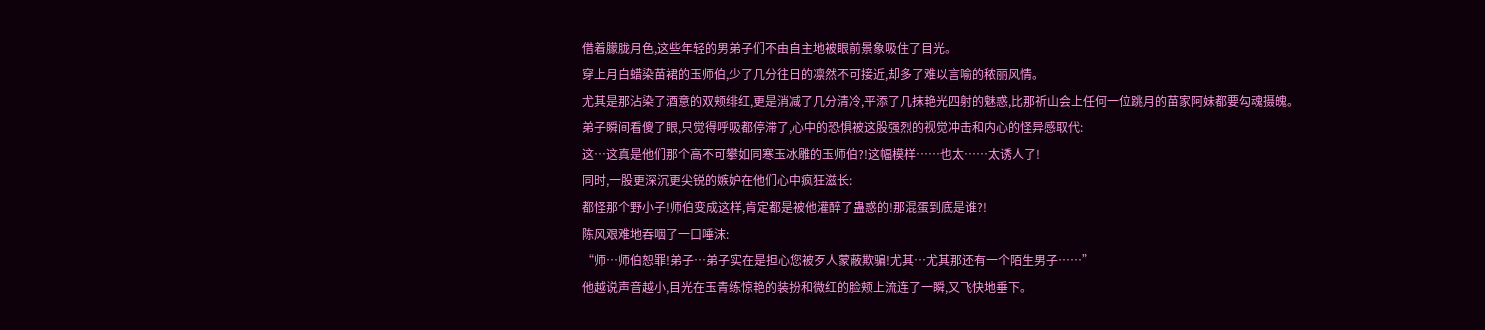借着朦胧月色,这些年轻的男弟子们不由自主地被眼前景象吸住了目光。
穿上月白蜡染苗裙的玉师伯,少了几分往日的凛然不可接近,却多了难以言喻的秾丽风情。
尤其是那沾染了酒意的双颊绯红,更是消减了几分清冷,平添了几抹艳光四射的魅惑,比那祈山会上任何一位跳月的苗家阿妹都要勾魂摄魄。
弟子瞬间看傻了眼,只觉得呼吸都停滞了,心中的恐惧被这股强烈的视觉冲击和内心的怪异感取代:
这…这真是他们那个高不可攀如同寒玉冰雕的玉师伯?!这幅模样……也太……太诱人了!
同时,一股更深沉更尖锐的嫉妒在他们心中疯狂滋长:
都怪那个野小子!师伯变成这样,肯定都是被他灌醉了蛊惑的!那混蛋到底是谁?!
陈风艰难地吞咽了一口唾沫:
“师…师伯恕罪!弟子…弟子实在是担心您被歹人蒙蔽欺骗!尤其…尤其那还有一个陌生男子……”
他越说声音越小,目光在玉青练惊艳的装扮和微红的脸颊上流连了一瞬,又飞快地垂下。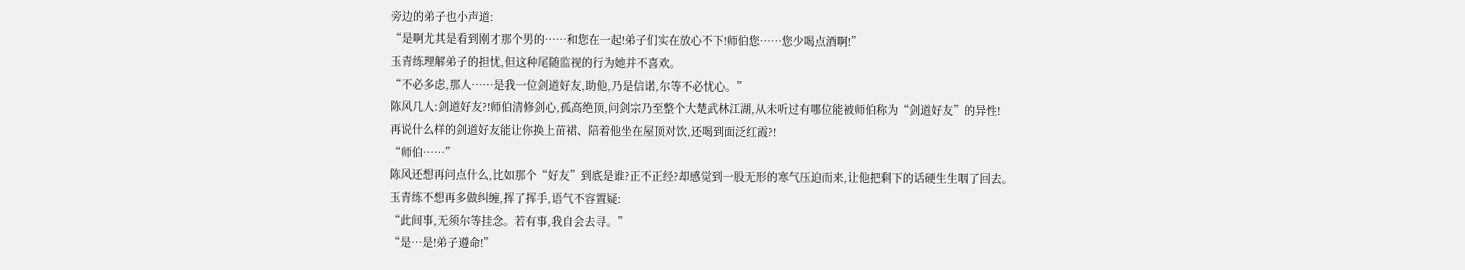旁边的弟子也小声道:
“是啊尤其是看到刚才那个男的……和您在一起!弟子们实在放心不下!师伯您……您少喝点酒啊!”
玉青练理解弟子的担忧,但这种尾随监视的行为她并不喜欢。
“不必多虑,那人……是我一位剑道好友,助他,乃是信诺,尔等不必忧心。”
陈风几人:剑道好友?!师伯清修剑心,孤高绝顶,问剑宗乃至整个大楚武林江湖,从未听过有哪位能被师伯称为“剑道好友”的异性!
再说什么样的剑道好友能让你换上苗裙、陪着他坐在屋顶对饮,还喝到面泛红霞?!
“师伯……”
陈风还想再问点什么,比如那个“好友”到底是谁?正不正经?却感觉到一股无形的寒气压迫而来,让他把剩下的话硬生生咽了回去。
玉青练不想再多做纠缠,挥了挥手,语气不容置疑:
“此间事,无须尔等挂念。若有事,我自会去寻。”
“是…是!弟子遵命!”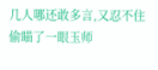几人哪还敢多言,又忍不住偷瞄了一眼玉师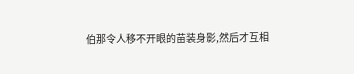伯那令人移不开眼的苗装身影,然后才互相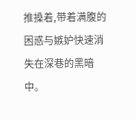推搡着,带着满腹的困惑与嫉妒快速消失在深巷的黑暗中。